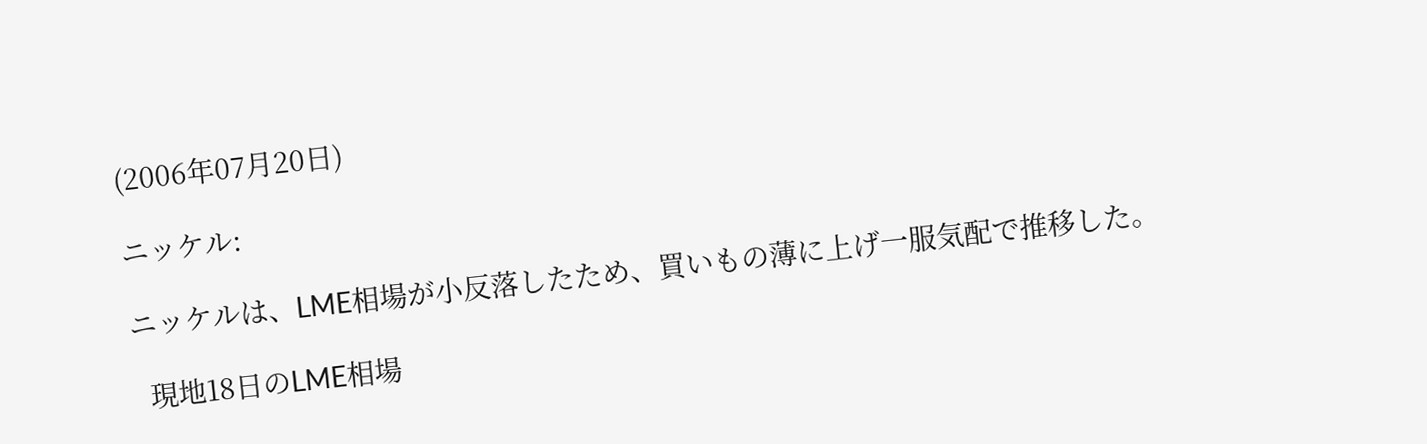(2006年07月20日)

ニッケル:

ニッケルは、LME相場が小反落したため、買いもの薄に上げ一服気配で推移した。

  現地18日のLME相場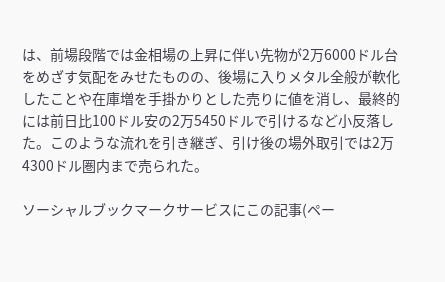は、前場段階では金相場の上昇に伴い先物が2万6000ドル台をめざす気配をみせたものの、後場に入りメタル全般が軟化したことや在庫増を手掛かりとした売りに値を消し、最終的には前日比100ドル安の2万5450ドルで引けるなど小反落した。このような流れを引き継ぎ、引け後の場外取引では2万4300ドル圏内まで売られた。

ソーシャルブックマークサービスにこの記事(ペー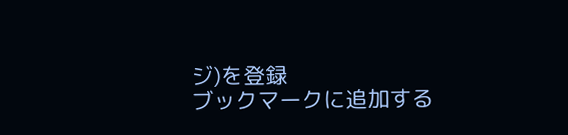ジ)を登録
ブックマークに追加する